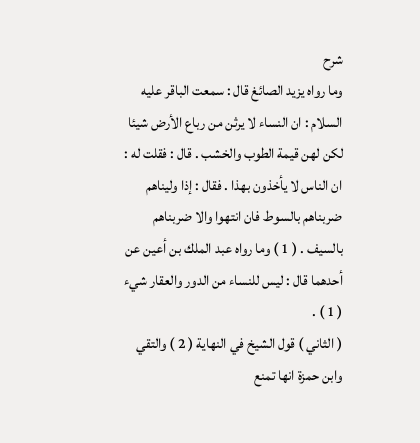شرح
وما رواه يزيد الصائغ قال : سمعت الباقر عليه السلام : ان النساء لا يرثن من رباع الأرض شيئا لكن لهن قيمة الطوب والخشب . قال : فقلت له : ان الناس لا يأخذون بهذا . فقال : إذا وليناهم ضربناهم بالسوط فان انتهوا والا ضربناهم بالسيف . ( 1 ) وما رواه عبد الملك بن أعين عن أحدهما قال : ليس للنساء من الدور والعقار شيء ( 1 ) .
( الثاني ) قول الشيخ في النهاية ( 2 ) والتقي وابن حمزة انها تمنع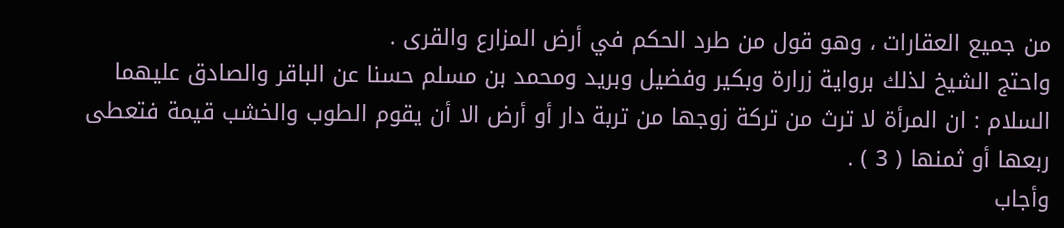من جميع العقارات ، وهو قول من طرد الحكم في أرض المزارع والقرى .
واحتج الشيخ لذلك برواية زرارة وبكير وفضيل وبريد ومحمد بن مسلم حسنا عن الباقر والصادق عليهما السلام : ان المرأة لا ترث من تركة زوجها من تربة دار أو أرض الا أن يقوم الطوب والخشب قيمة فتعطى ربعها أو ثمنها ( 3 ) .
وأجاب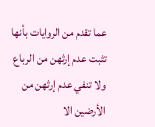عما تقدم من الروايات بأنها تثبت عدم إرثهن من الرباع ولا تنفي عدم إرثهن من الأرضين الا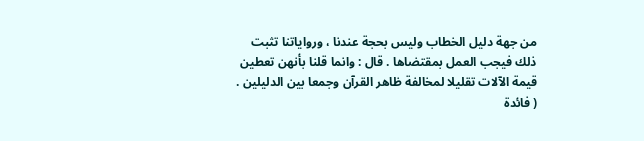من جهة دليل الخطاب وليس بحجة عندنا ، ورواياتنا تثبت ذلك فيجب العمل بمقتضاها . قال : وانما قلنا بأنهن تعطين قيمة الآلات تقليلا لمخالفة ظاهر القرآن وجمعا بين الدليلين .
( فائدة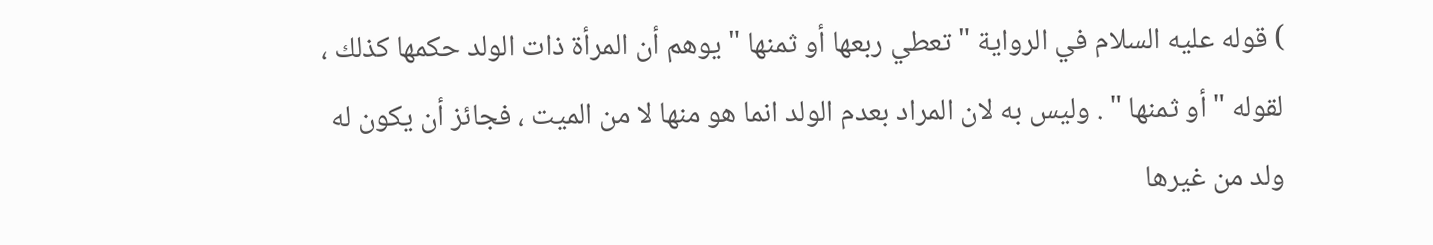) قوله عليه السلام في الرواية " تعطي ربعها أو ثمنها " يوهم أن المرأة ذات الولد حكمها كذلك ، لقوله " أو ثمنها " . وليس به لان المراد بعدم الولد انما هو منها لا من الميت ، فجائز أن يكون له ولد من غيرها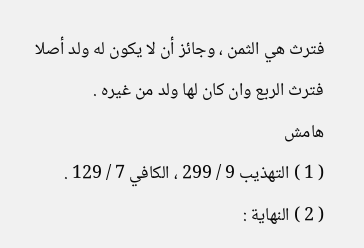فترث هي الثمن ، وجائز أن لا يكون له ولد أصلا فترث الربع وان كان لها ولد من غيره .
هامش
( 1 ) التهذيب 9 / 299 ، الكافي 7 / 129 .
( 2 ) النهاية :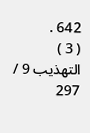642 .
( 3 ) التهذيب 9 / 297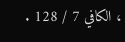، الكافي 7 / 128 .